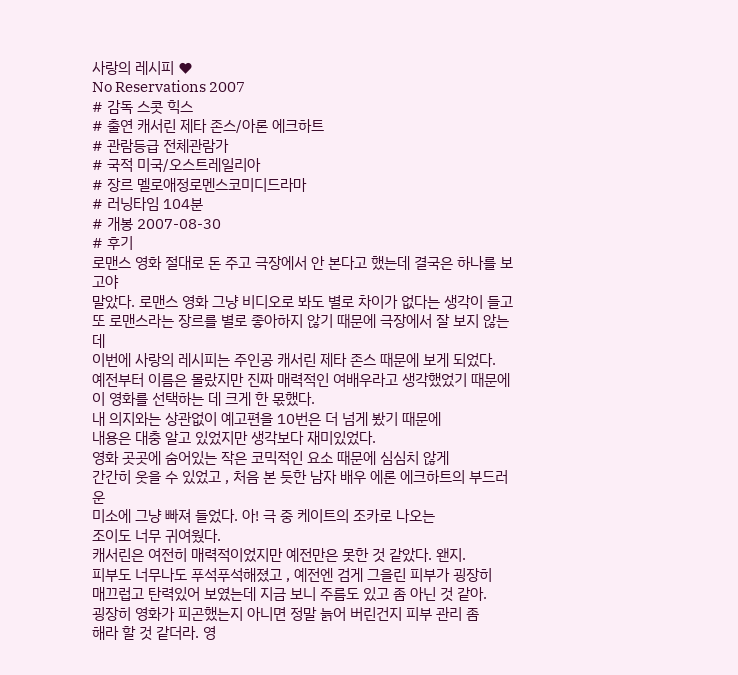사랑의 레시피 ♥
No Reservations 2007
# 감독 스콧 힉스
# 출연 캐서린 제타 존스/아론 에크하트
# 관람등급 전체관람가
# 국적 미국/오스트레일리아
# 장르 멜로애정로멘스코미디드라마
# 러닝타임 104분
# 개봉 2007-08-30
# 후기
로맨스 영화 절대로 돈 주고 극장에서 안 본다고 했는데 결국은 하나를 보고야
말았다. 로맨스 영화 그냥 비디오로 봐도 별로 차이가 없다는 생각이 들고
또 로맨스라는 장르를 별로 좋아하지 않기 때문에 극장에서 잘 보지 않는데
이번에 사랑의 레시피는 주인공 캐서린 제타 존스 때문에 보게 되었다.
예전부터 이름은 몰랐지만 진짜 매력적인 여배우라고 생각했었기 때문에
이 영화를 선택하는 데 크게 한 몫했다.
내 의지와는 상관없이 예고편을 10번은 더 넘게 봤기 때문에
내용은 대충 알고 있었지만 생각보다 재미있었다.
영화 곳곳에 숨어있는 작은 코믹적인 요소 때문에 심심치 않게
간간히 웃을 수 있었고 , 처음 본 듯한 남자 배우 에론 에크하트의 부드러운
미소에 그냥 빠져 들었다. 아! 극 중 케이트의 조카로 나오는
조이도 너무 귀여웠다.
캐서린은 여전히 매력적이었지만 예전만은 못한 것 같았다. 왠지.
피부도 너무나도 푸석푸석해졌고 , 예전엔 검게 그을린 피부가 굉장히
매끄럽고 탄력있어 보였는데 지금 보니 주름도 있고 좀 아닌 것 같아.
굉장히 영화가 피곤했는지 아니면 정말 늙어 버린건지 피부 관리 좀
해라 할 것 같더라. 영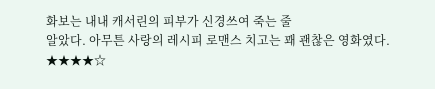화보는 내내 캐서린의 피부가 신경쓰여 죽는 줄
알았다. 아무튼 사랑의 레시피 로맨스 치고는 꽤 괜찮은 영화였다.
★★★★☆